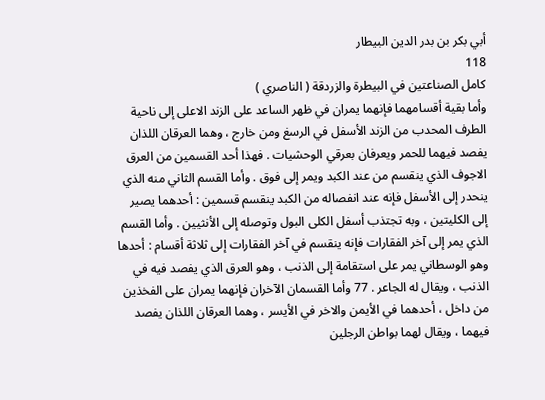أبي بكر بن بدر الدين البيطار
118
كامل الصناعتين في البيطرة والزردقة ( الناصري )
وأما بقية أقسامهما فإنهما يمران في ظهر الساعد على الزند الاعلى إلى ناحية الطرف المحدب من الزند الأسفل في الرسغ ومن خارج ، وهما العرقان اللذان يفصد فيهما للحمر ويعرفان بعرقي الوحشيات . فهذا أحد القسمين من العرق الاجوف الذي ينقسم من عند الكبد ويمر إلى فوق . وأما القسم الثاني منه الذي ينحدر إلى الأسفل فإنه عند انفصاله من الكبد ينقسم قسمين : أحدهما يصير إلى الكليتين ، وبه تجتذب أسفل الكلى البول وتوصله إلى الأنثيين . وأما القسم الذي يمر إلى آخر الفقارات فإنه ينقسم في آخر الفقارات إلى ثلاثة أقسام : أحدها وهو الوسطاني يمر على استقامة إلى الذنب ، وهو العرق الذي يفصد فيه في الذنب ، ويقال له الجاعر . 77 وأما القسمان الآخران فإنهما يمران على الفخذين من داخل ، أحدهما في الأيمن والاخر في الأيسر ، وهما العرقان اللذان يفصد فيهما ، ويقال لهما بواطن الرجلين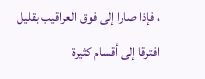، فإذا صارا إلى فوق العراقيب بقليل افترقا إلى أقسام كثيرة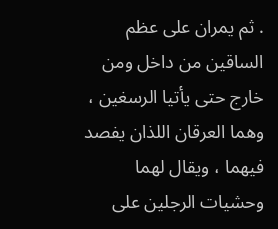. ثم يمران على عظم الساقين من داخل ومن خارج حتى يأتيا الرسغين ، وهما العرقان اللذان يفصد فيهما ، ويقال لهما وحشيات الرجلين على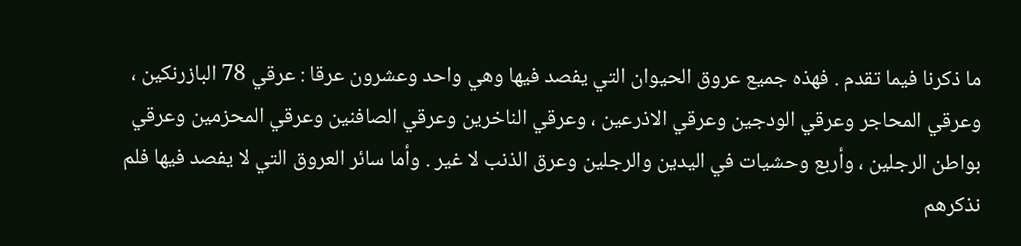ما ذكرنا فيما تقدم . فهذه جميع عروق الحيوان التي يفصد فيها وهي واحد وعشرون عرقا : عرقي 78 البازرنكين ، وعرقي المحاجر وعرقي الودجين وعرقي الاذرعين ، وعرقي الناخرين وعرقي الصافنين وعرقي المحزمين وعرقي بواطن الرجلين ، وأربع وحشيات في اليدين والرجلين وعرق الذنب لا غير . وأما سائر العروق التي لا يفصد فيها فلم نذكرهم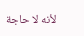لأنه لا حاجة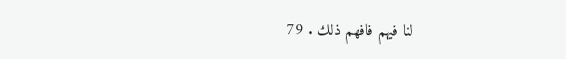لنا فيهم فافهم ذلك . 79